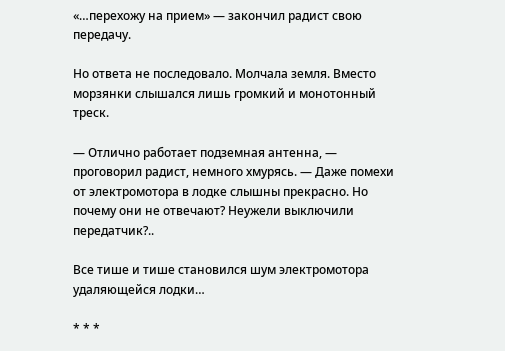«…перехожу на прием» — закончил радист свою передачу.

Но ответа не последовало. Молчала земля. Вместо морзянки слышался лишь громкий и монотонный треск.

— Отлично работает подземная антенна, — проговорил радист, немного хмурясь. — Даже помехи от электромотора в лодке слышны прекрасно. Но почему они не отвечают? Неужели выключили передатчик?..

Все тише и тише становился шум электромотора удаляющейся лодки…

* * *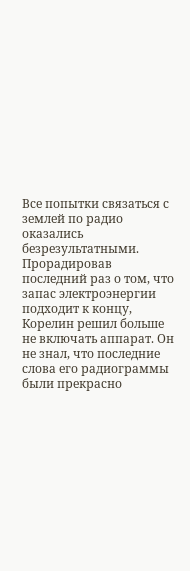Все попытки связаться с землей по радио оказались безрезультатными. Прорадировав последний раз о том, что запас электроэнергии подходит к концу, Корелин решил больше не включать аппарат. Он не знал, что последние слова его радиограммы были прекрасно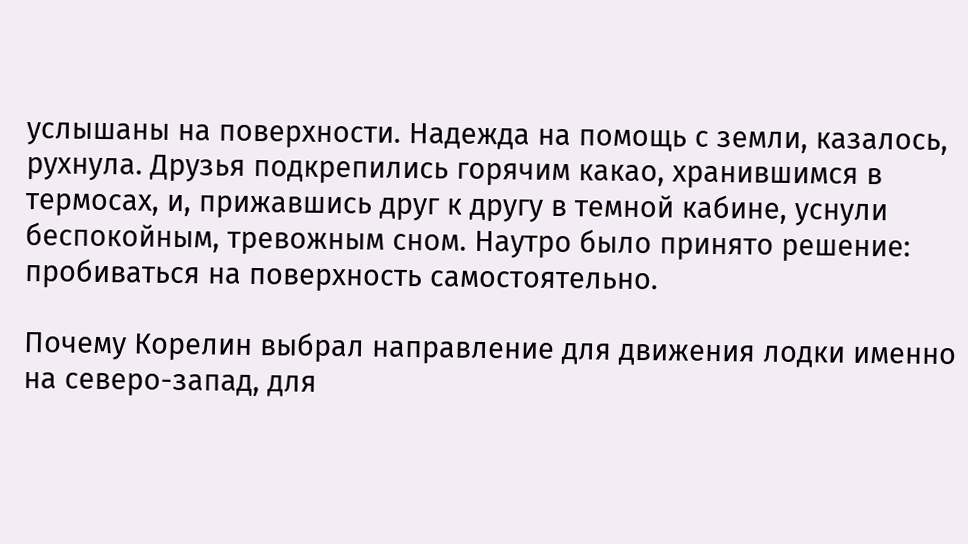услышаны на поверхности. Надежда на помощь с земли, казалось, рухнула. Друзья подкрепились горячим какао, хранившимся в термосах, и, прижавшись друг к другу в темной кабине, уснули беспокойным, тревожным сном. Наутро было принято решение: пробиваться на поверхность самостоятельно.

Почему Корелин выбрал направление для движения лодки именно на северо-запад, для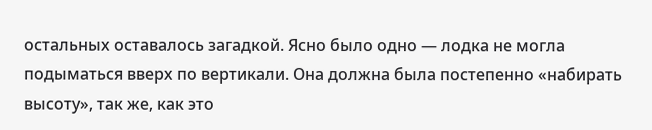остальных оставалось загадкой. Ясно было одно — лодка не могла подыматься вверх по вертикали. Она должна была постепенно «набирать высоту», так же, как это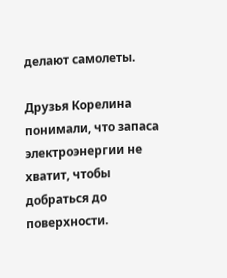делают самолеты.

Друзья Корелина понимали, что запаса электроэнергии не хватит, чтобы добраться до поверхности.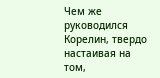Чем же руководился Корелин, твердо настаивая на том,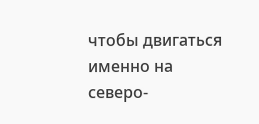чтобы двигаться именно на северо-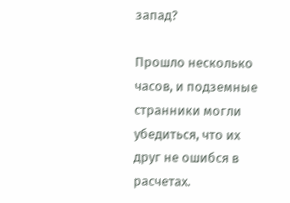запад?

Прошло несколько часов, и подземные странники могли убедиться, что их друг не ошибся в расчетах.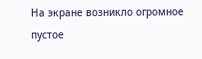На экране возникло огромное пустое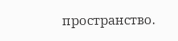пространство.